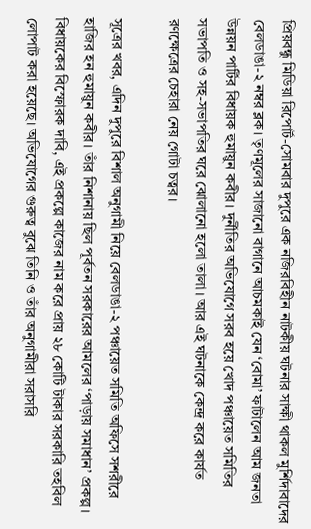প্রিয়বন্ধু মিডিয়া রিপোর্ট-সোমবার দুপুরে এক নজিরবিহীন নাটকীয় ঘটনার সাক্ষী থাকল মুর্শিদাবাদের বেলডাঙা-২ নম্বর ব্লক। তৃণমূলের সাজানো বাগানে আচমকাই যেন ‘বোমা’ ফাটালেন আম জনতা উন্নয়ন পার্টির বিধায়ক হুমায়ুন কবীর। দুর্নীতির অভিযোগে সরব হয়ে খোদ পঞ্চায়েত সমিতির সভাপতি ও সহ-সভাপতির ঘরে ঝোলানো হলো তালা। আর এই ঘটনাকে কেন্দ্র করে কার্যত রণক্ষেত্রের চেহারা নেয় গোটা চত্বর।

সূত্রের খবর, এদিন দুপুরে বিশাল অনুগামী নিয়ে বেলডাঙা-২ পঞ্চায়েত সমিতি অফিসে সশরীরে হাজির হন হুমায়ুন কবীর। তাঁর নিশানায় ছিল পূর্বতন সরকারের আমলের ‘পাড়ায় সমাধান’ প্রকল্প। বিধায়কের বিস্ফোরক দাবি, এই প্রকল্পে কাজের নাম করে প্রায় ২৮ কোটি টাকার সরকারি তহবিল লোপাট করা হয়েছে। অভিযোগের গুরুত্ব বুঝে তিনি ও তাঁর অনুগামীরা সরাসরি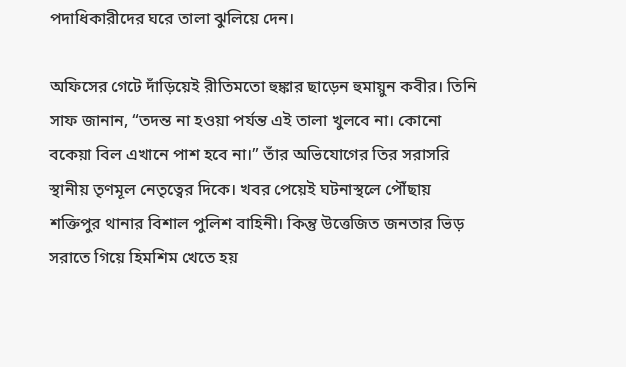পদাধিকারীদের ঘরে তালা ঝুলিয়ে দেন।

অফিসের গেটে দাঁড়িয়েই রীতিমতো হুঙ্কার ছাড়েন হুমায়ুন কবীর। তিনি সাফ জানান, “তদন্ত না হওয়া পর্যন্ত এই তালা খুলবে না। কোনো বকেয়া বিল এখানে পাশ হবে না।” তাঁর অভিযোগের তির সরাসরি স্থানীয় তৃণমূল নেতৃত্বের দিকে। খবর পেয়েই ঘটনাস্থলে পৌঁছায় শক্তিপুর থানার বিশাল পুলিশ বাহিনী। কিন্তু উত্তেজিত জনতার ভিড় সরাতে গিয়ে হিমশিম খেতে হয়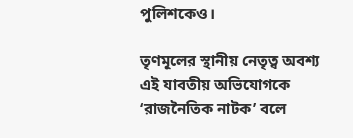পুলিশকেও।

তৃণমূলের স্থানীয় নেতৃত্ব অবশ্য এই যাবতীয় অভিযোগকে ‘রাজনৈতিক নাটক’ বলে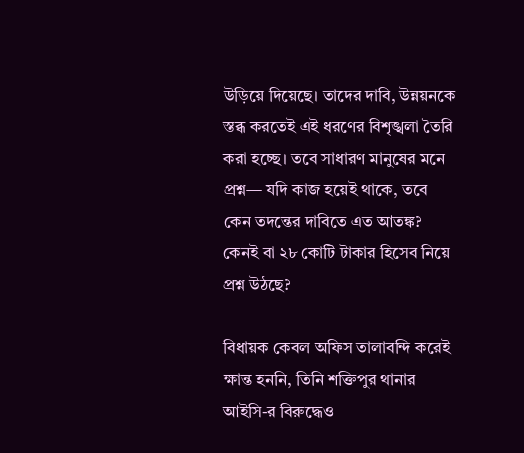উড়িয়ে দিয়েছে। তাদের দাবি, উন্নয়নকে স্তব্ধ করতেই এই ধরণের বিশৃঙ্খলা তৈরি করা হচ্ছে। তবে সাধারণ মানুষের মনে প্রশ্ন— যদি কাজ হয়েই থাকে, তবে কেন তদন্তের দাবিতে এত আতঙ্ক? কেনই বা ২৮ কোটি টাকার হিসেব নিয়ে প্রশ্ন উঠছে?

বিধায়ক কেবল অফিস তালাবন্দি করেই ক্ষান্ত হননি, তিনি শক্তিপুর থানার আইসি-র বিরুদ্ধেও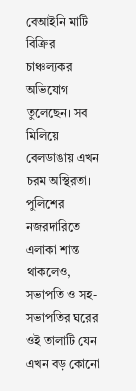বেআইনি মাটি বিক্রির চাঞ্চল্যকর অভিযোগ তুলেছেন। সব মিলিয়ে বেলডাঙায় এখন চরম অস্থিরতা। পুলিশের নজরদারিতে এলাকা শান্ত থাকলেও, সভাপতি ও সহ-সভাপতির ঘরের ওই তালাটি যেন এখন বড় কোনো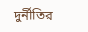দুর্নীতির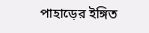পাহাড়ের ইঙ্গিত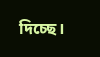দিচ্ছে।